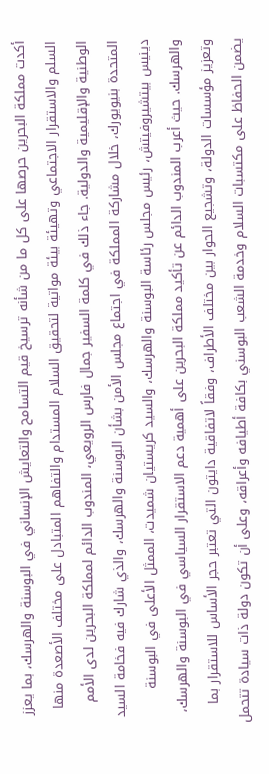أكدت مملكة البحرين حرصها على كل ما من شأنه ترسيخ قيم التسامح والتعايش الإنساني في البوسنة والهرسك، بما يعزز السلم والاستقرار الاجتماعي وتهيئة بيئة مواتية لتحقيق السلام المستدام والتفاهم المتبادل على مختلف الأصعدة منها الوطنية والإقليمية والدولية. جاء ذلك في كلمة السفير جمال فارس الرويعي، المندوب الدائم لمملكة البحرين لدى الأمم المتحدة بنيويورك، خلال مشاركة المملكة في اجتماع مجلس الأمن بشأن البوسنة والهرسك، والذي شارك فيه فخامة السيد دينيس بيتشيروفيتش، رئيس مجلس رئاسة البوسنة والهرسك، والسيد كريستيان شميدت، الممثل الأعلى في البوسنة والهرسك. حيث أعرب المندوب الدائم عن تأكيد مملكة البحرين على أهمية دعم الاستقرار السياسي في البوسنة والهرسك، وتعزيز مؤسسات الدولة، وتشجيع الحوار بين مختلف الأطراف، وفقاً لاتفاقية دايتون التي تعتبر حجر الأساس للاستقرار بما يضمن الحفاظ على مكتسبات السلام وخدمة الشعب البوسني بكافة أطيافه وأعراقه، وعلى أن تكون دولة ذات سيادة تتحمل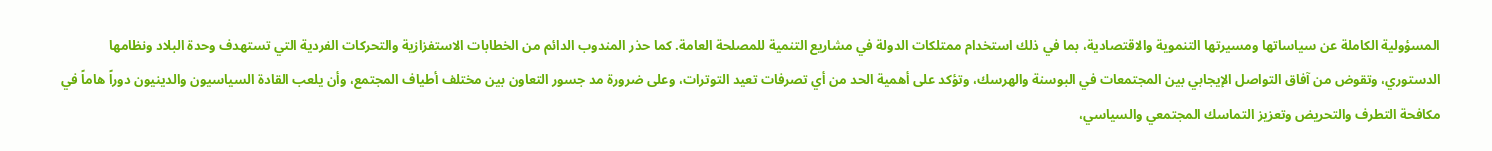المسؤولية الكاملة عن سياساتها ومسيرتها التنموية والاقتصادية، بما في ذلك استخدام ممتلكات الدولة في مشاريع التنمية للمصلحة العامة. كما حذر المندوب الدائم من الخطابات الاستفزازية والتحركات الفردية التي تستهدف وحدة البلاد ونظامها الدستوري، وتقوض من آفاق التواصل الإيجابي بين المجتمعات في البوسنة والهرسك، وتؤكد على أهمية الحد من أي تصرفات تعيد التوترات، وعلى ضرورة مد جسور التعاون بين مختلف أطياف المجتمع، وأن يلعب القادة السياسيون والدينيون دوراً هاماً في مكافحة التطرف والتحريض وتعزيز التماسك المجتمعي والسياسي،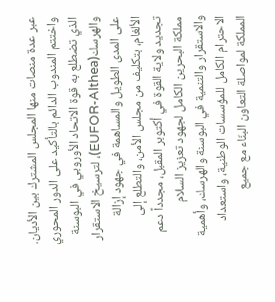عبر عدة منصات منها المجلس المشترك بين الأديان. واختتم المندوب الدائم بالتأكيد على الدور المحوري الذي تضطلع به قوة الاتحاد الأوروبي في البوسنة والهرسك(EUFOR-Althea)، لترسيخ الاستقرار على المدى الطويل والمساهمة في جهود إزالة الألغام، بتكليف من مجلس الأمن، والتطلع إلى تجديد ولاية القوة في أكتوبر المقبل، مجدداً دعم مملكة البحرين الكامل لجهود تعزيز السلام والاستقرار والتنمية في البوسنة والهرسك، وأهمية الاحترام الكامل للمؤسسات الوطنية، واستعداد المملكة لمواصلة التعاون البنّاء مع جميع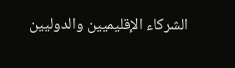الشركاء الإقليميين والدوليين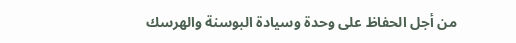من أجل الحفاظ على وحدة وسيادة البوسنة والهرسك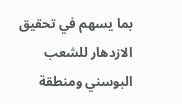بما يسهم في تحقيق الازدهار للشعب البوسني ومنطقة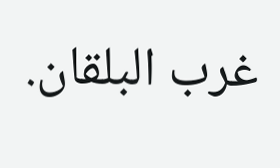غرب البلقان.